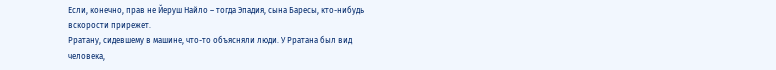Если, конечно, прав не Йеруш Найло – тогда Эпадия, сына Баресы, кто-нибудь вскорости прирежет.
Рратану, сидевшему в машине, что-то объясняли люди. У Рратана был вид человека,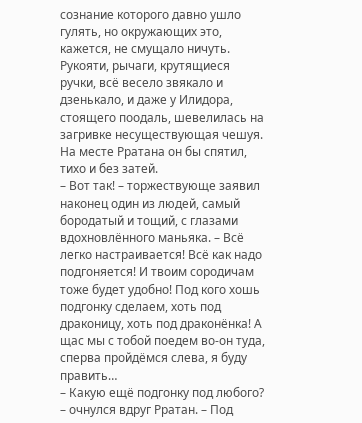сознание которого давно ушло гулять, но окружающих это, кажется, не смущало ничуть. Рукояти, рычаги, крутящиеся ручки, всё весело звякало и дзенькало, и даже у Илидора, стоящего поодаль, шевелилась на загривке несуществующая чешуя. На месте Рратана он бы спятил, тихо и без затей.
– Вот так! – торжествующе заявил наконец один из людей, самый бородатый и тощий, с глазами вдохновлённого маньяка. – Всё легко настраивается! Всё как надо подгоняется! И твоим сородичам тоже будет удобно! Под кого хошь подгонку сделаем, хоть под драконицу, хоть под драконёнка! А щас мы с тобой поедем во-он туда, сперва пройдёмся слева, я буду править…
– Какую ещё подгонку под любого? – очнулся вдруг Рратан. – Под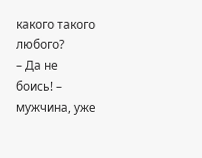какого такого любого?
– Да не боись! – мужчина, уже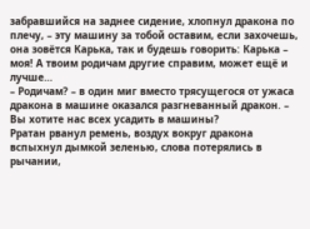забравшийся на заднее сидение, хлопнул дракона по плечу, – эту машину за тобой оставим, если захочешь, она зовётся Карька, так и будешь говорить: Карька – моя! А твоим родичам другие справим, может ещё и лучше…
– Родичам? – в один миг вместо трясущегося от ужаса дракона в машине оказался разгневанный дракон. – Вы хотите нас всех усадить в машины?
Рратан рванул ремень, воздух вокруг дракона вспыхнул дымкой зеленью, слова потерялись в рычании,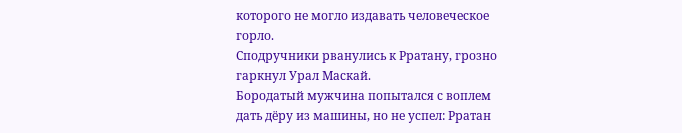которого не могло издавать человеческое горло.
Сподручники рванулись к Рратану, грозно гаркнул Урал Маскай.
Бородатый мужчина попытался с воплем дать дёру из машины, но не успел: Рратан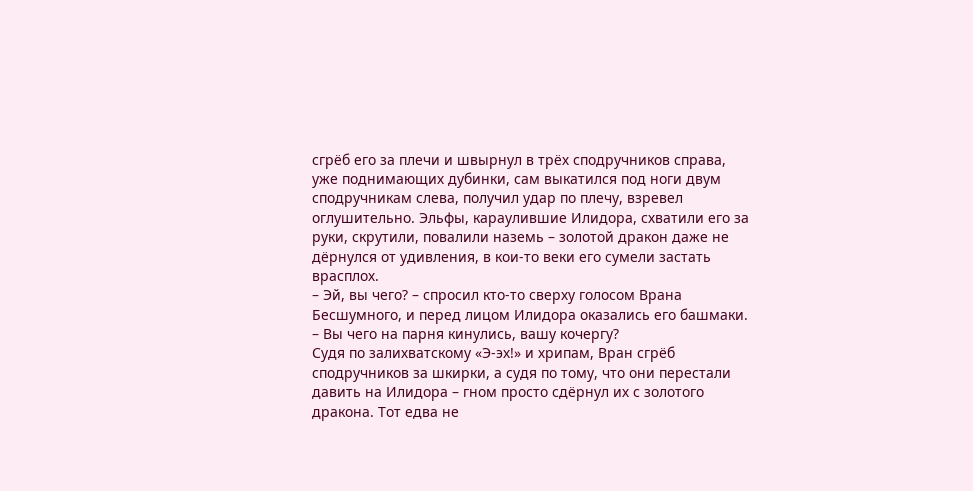сгрёб его за плечи и швырнул в трёх сподручников справа, уже поднимающих дубинки, сам выкатился под ноги двум сподручникам слева, получил удар по плечу, взревел оглушительно. Эльфы, караулившие Илидора, схватили его за руки, скрутили, повалили наземь – золотой дракон даже не дёрнулся от удивления, в кои-то веки его сумели застать врасплох.
– Эй, вы чего? – спросил кто-то сверху голосом Врана Бесшумного, и перед лицом Илидора оказались его башмаки. – Вы чего на парня кинулись, вашу кочергу?
Судя по залихватскому «Э-эх!» и хрипам, Вран сгрёб сподручников за шкирки, а судя по тому, что они перестали давить на Илидора – гном просто сдёрнул их с золотого дракона. Тот едва не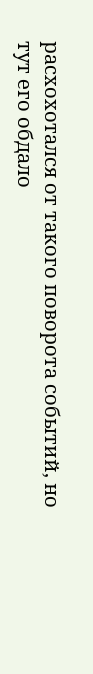расхохотался от такого поворота событий, но тут его обдало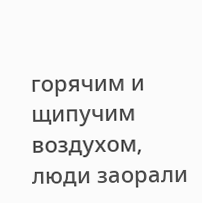горячим и щипучим воздухом, люди заорали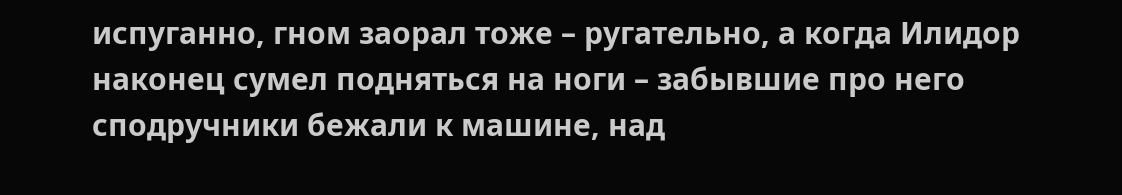испуганно, гном заорал тоже – ругательно, а когда Илидор наконец сумел подняться на ноги – забывшие про него сподручники бежали к машине, над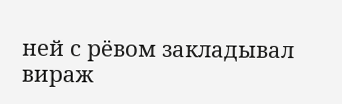ней с рёвом закладывал вираж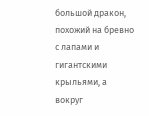большой дракон, похожий на бревно с лапами и гигантскими крыльями, а вокруг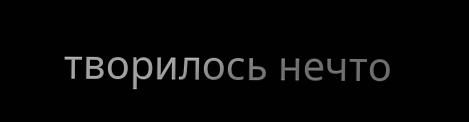творилось нечто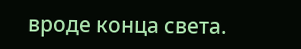вроде конца света.